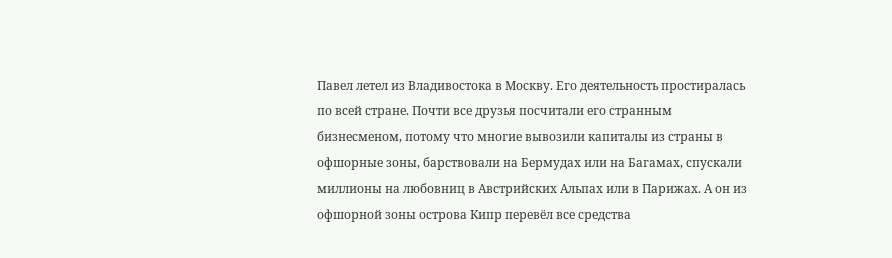Павел летел из Владивостока в Москву. Его деятельность простиралась по всей стране. Почти все друзья посчитали его странным бизнесменом, потому что многие вывозили капиталы из страны в офшорные зоны, барствовали на Бермудах или на Багамах, спускали миллионы на любовниц в Австрийских Альпах или в Парижах. А он из офшорной зоны острова Кипр перевёл все средства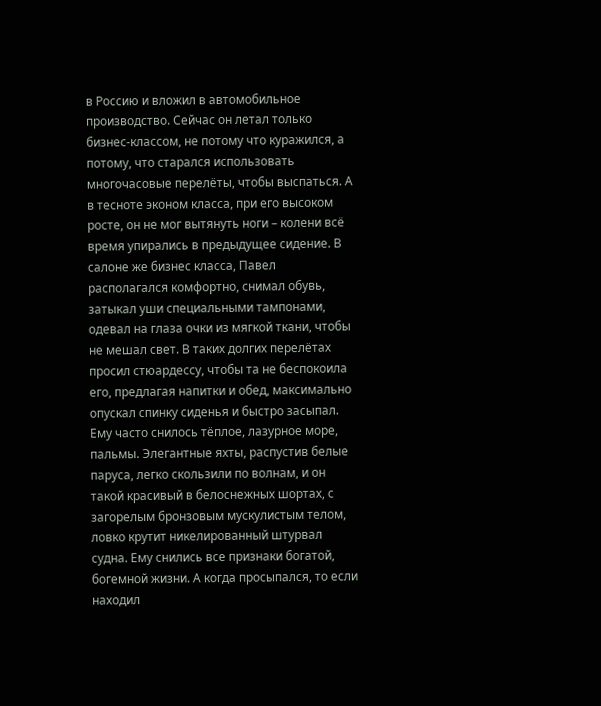в Россию и вложил в автомобильное производство. Сейчас он летал только бизнес-классом, не потому что куражился, а потому, что старался использовать многочасовые перелёты, чтобы выспаться. А в тесноте эконом класса, при его высоком росте, он не мог вытянуть ноги – колени всё время упирались в предыдущее сидение. В салоне же бизнес класса, Павел располагался комфортно, снимал обувь, затыкал уши специальными тампонами, одевал на глаза очки из мягкой ткани, чтобы не мешал свет. В таких долгих перелётах просил стюардессу, чтобы та не беспокоила его, предлагая напитки и обед, максимально опускал спинку сиденья и быстро засыпал. Ему часто снилось тёплое, лазурное море, пальмы. Элегантные яхты, распустив белые паруса, легко скользили по волнам, и он такой красивый в белоснежных шортах, с загорелым бронзовым мускулистым телом, ловко крутит никелированный штурвал судна. Ему снились все признаки богатой, богемной жизни. А когда просыпался, то если находил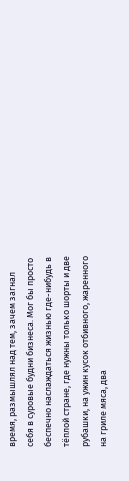время, размышлял над тем, зачем загнал себя в суровые будни бизнеса. Мог бы просто беспечно наслаждаться жизнью где-нибудь в тёплой стране, где нужны только шорты и две рубашки, на ужин кусок отбивного, жаренного на гриле мяса, два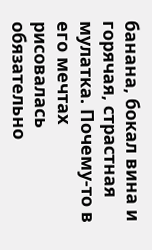банана, бокал вина и горячая, страстная мулатка. Почему-то в его мечтах рисовалась обязательно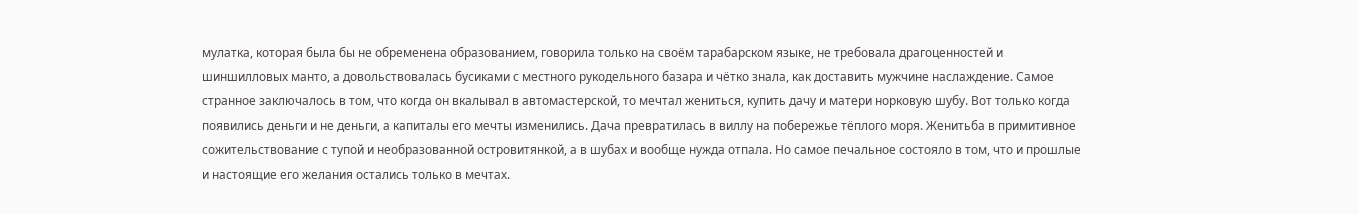мулатка, которая была бы не обременена образованием, говорила только на своём тарабарском языке, не требовала драгоценностей и шиншилловых манто, а довольствовалась бусиками с местного рукодельного базара и чётко знала, как доставить мужчине наслаждение. Самое странное заключалось в том, что когда он вкалывал в автомастерской, то мечтал жениться, купить дачу и матери норковую шубу. Вот только когда появились деньги и не деньги, а капиталы его мечты изменились. Дача превратилась в виллу на побережье тёплого моря. Женитьба в примитивное сожительствование с тупой и необразованной островитянкой, а в шубах и вообще нужда отпала. Но самое печальное состояло в том, что и прошлые и настоящие его желания остались только в мечтах.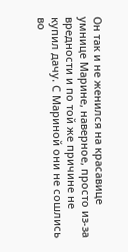Он так и не женился на красавице умнице Марине, наверное, просто из-за вредности и по той же причине не купил дачу. С Мариной они не сошлись во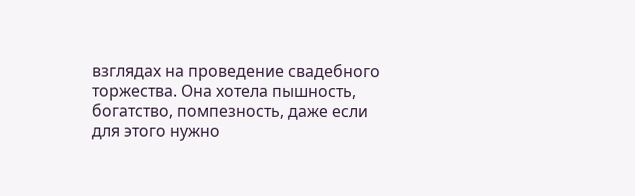взглядах на проведение свадебного торжества. Она хотела пышность, богатство, помпезность, даже если для этого нужно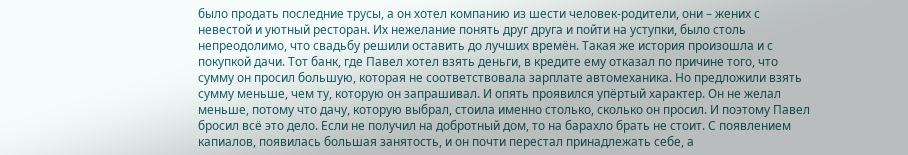было продать последние трусы, а он хотел компанию из шести человек-родители, они – жених с невестой и уютный ресторан. Их нежелание понять друг друга и пойти на уступки, было столь непреодолимо, что свадьбу решили оставить до лучших времён. Такая же история произошла и с покупкой дачи. Тот банк, где Павел хотел взять деньги, в кредите ему отказал по причине того, что сумму он просил большую, которая не соответствовала зарплате автомеханика. Но предложили взять сумму меньше, чем ту, которую он запрашивал. И опять проявился упёртый характер. Он не желал меньше, потому что дачу, которую выбрал, стоила именно столько, сколько он просил. И поэтому Павел бросил всё это дело. Если не получил на добротный дом, то на барахло брать не стоит. С появлением капиалов, появилась большая занятость, и он почти перестал принадлежать себе, а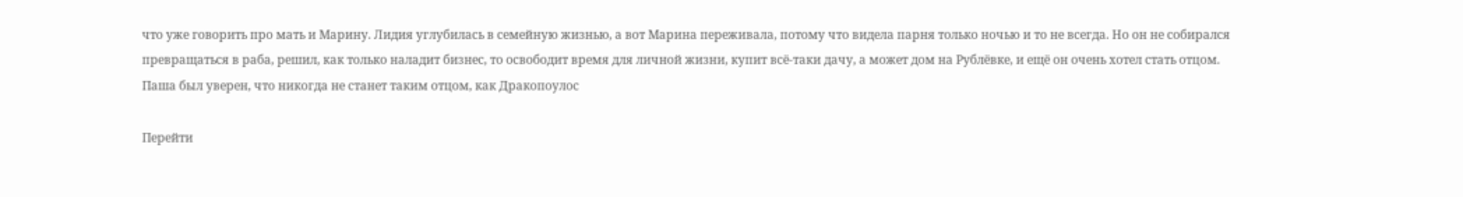что уже говорить про мать и Марину. Лидия углубилась в семейную жизнью, а вот Марина переживала, потому что видела парня только ночью и то не всегда. Но он не собирался превращаться в раба, решил, как только наладит бизнес, то освободит время для личной жизни, купит всё-таки дачу, а может дом на Рублёвке, и ещё он очень хотел стать отцом. Паша был уверен, что никогда не станет таким отцом, как Дракопоулос

Перейти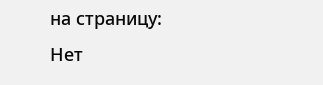на страницу:
Нет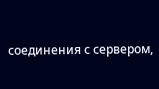соединения с сервером,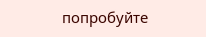попробуйте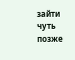зайти чуть позже